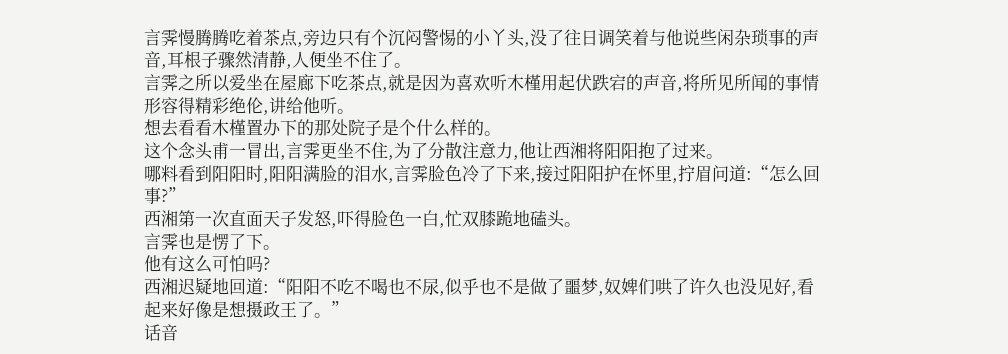言霁慢腾腾吃着茶点,旁边只有个沉闷警惕的小丫头,没了往日调笑着与他说些闲杂琐事的声音,耳根子骤然清静,人便坐不住了。
言霁之所以爱坐在屋廊下吃茶点,就是因为喜欢听木槿用起伏跌宕的声音,将所见所闻的事情形容得精彩绝伦,讲给他听。
想去看看木槿置办下的那处院子是个什么样的。
这个念头甫一冒出,言霁更坐不住,为了分散注意力,他让西湘将阳阳抱了过来。
哪料看到阳阳时,阳阳满脸的泪水,言霁脸色冷了下来,接过阳阳护在怀里,拧眉问道:“怎么回事?”
西湘第一次直面天子发怒,吓得脸色一白,忙双膝跪地磕头。
言霁也是愣了下。
他有这么可怕吗?
西湘迟疑地回道:“阳阳不吃不喝也不尿,似乎也不是做了噩梦,奴婢们哄了许久也没见好,看起来好像是想摄政王了。”
话音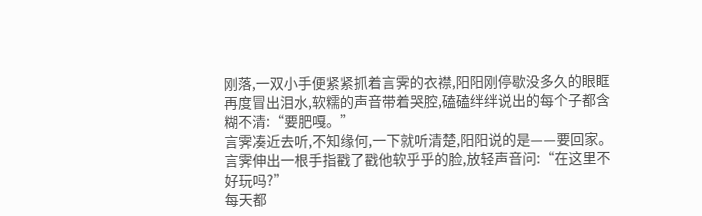刚落,一双小手便紧紧抓着言霁的衣襟,阳阳刚停歇没多久的眼眶再度冒出泪水,软糯的声音带着哭腔,磕磕绊绊说出的每个子都含糊不清:“要肥嘎。”
言霁凑近去听,不知缘何,一下就听清楚,阳阳说的是——要回家。
言霁伸出一根手指戳了戳他软乎乎的脸,放轻声音问:“在这里不好玩吗?”
每天都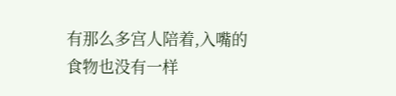有那么多宫人陪着,入嘴的食物也没有一样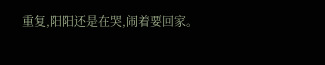重复,阳阳还是在哭,闹着要回家。